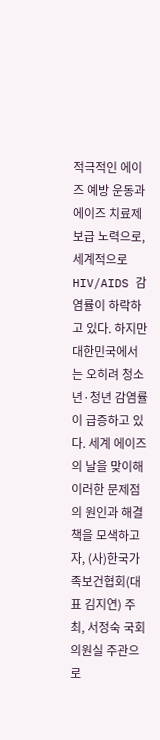적극적인 에이즈 예방 운동과 에이즈 치료제 보급 노력으로, 세계적으로 HIV/AIDS 감염률이 하락하고 있다. 하지만 대한민국에서는 오히려 청소년·청년 감염률이 급증하고 있다. 세계 에이즈의 날을 맞이해 이러한 문제점의 원인과 해결책을 모색하고자, (사)한국가족보건협회(대표 김지연) 주최, 서정숙 국회의원실 주관으로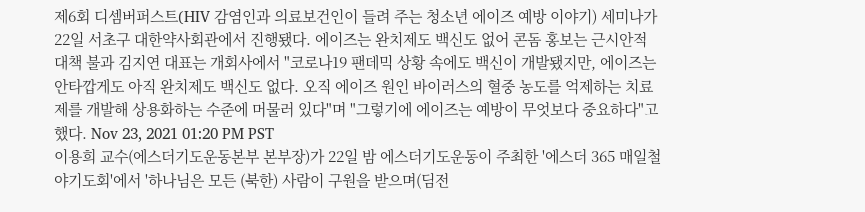제6회 디셈버퍼스트(HIV 감염인과 의료보건인이 들려 주는 청소년 에이즈 예방 이야기) 세미나가 22일 서초구 대한약사회관에서 진행됐다. 에이즈는 완치제도 백신도 없어 콘돔 홍보는 근시안적 대책 불과 김지연 대표는 개회사에서 "코로나19 팬데믹 상황 속에도 백신이 개발됐지만, 에이즈는 안타깝게도 아직 완치제도 백신도 없다. 오직 에이즈 원인 바이러스의 혈중 농도를 억제하는 치료제를 개발해 상용화하는 수준에 머물러 있다"며 "그렇기에 에이즈는 예방이 무엇보다 중요하다"고 했다. Nov 23, 2021 01:20 PM PST
이용희 교수(에스더기도운동본부 본부장)가 22일 밤 에스더기도운동이 주최한 '에스더 365 매일철야기도회'에서 '하나님은 모든 (북한) 사람이 구원을 받으며(딤전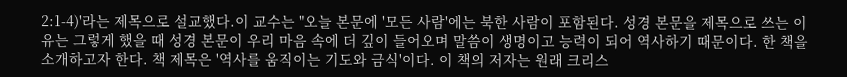2:1-4)'라는 제목으로 설교했다.이 교수는 "오늘 본문에 '모든 사람'에는 북한 사람이 포함된다. 성경 본문을 제목으로 쓰는 이유는 그렇게 했을 때 성경 본문이 우리 마음 속에 더 깊이 들어오며 말씀이 생명이고 능력이 되어 역사하기 때문이다. 한 책을 소개하고자 한다. 책 제목은 '역사를 움직이는 기도와 금식'이다. 이 책의 저자는 원래 크리스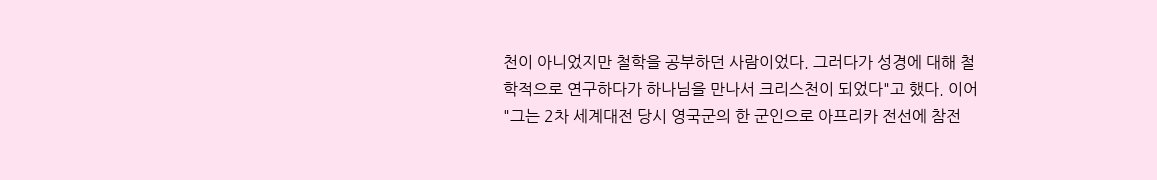천이 아니었지만 철학을 공부하던 사람이었다. 그러다가 성경에 대해 철학적으로 연구하다가 하나님을 만나서 크리스천이 되었다"고 했다. 이어 "그는 2차 세계대전 당시 영국군의 한 군인으로 아프리카 전선에 참전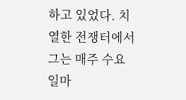하고 있었다. 치열한 전쟁터에서 그는 매주 수요일마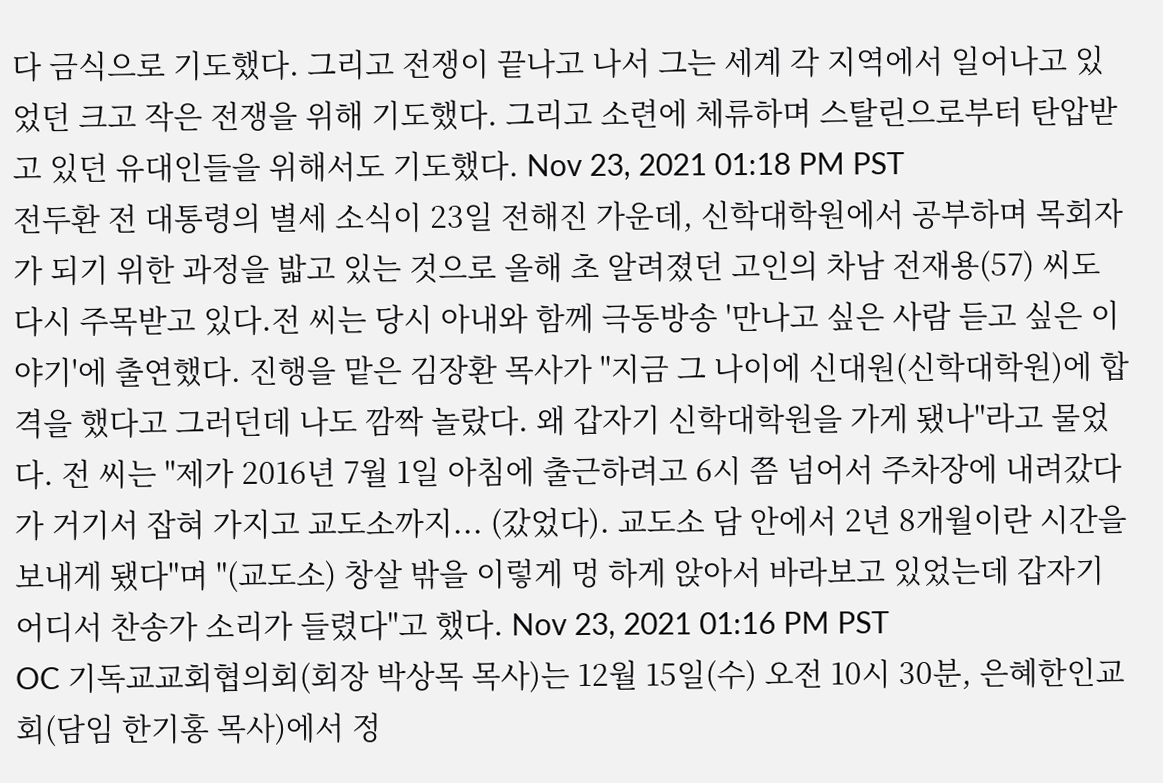다 금식으로 기도했다. 그리고 전쟁이 끝나고 나서 그는 세계 각 지역에서 일어나고 있었던 크고 작은 전쟁을 위해 기도했다. 그리고 소련에 체류하며 스탈린으로부터 탄압받고 있던 유대인들을 위해서도 기도했다. Nov 23, 2021 01:18 PM PST
전두환 전 대통령의 별세 소식이 23일 전해진 가운데, 신학대학원에서 공부하며 목회자가 되기 위한 과정을 밟고 있는 것으로 올해 초 알려졌던 고인의 차남 전재용(57) 씨도 다시 주목받고 있다.전 씨는 당시 아내와 함께 극동방송 '만나고 싶은 사람 듣고 싶은 이야기'에 출연했다. 진행을 맡은 김장환 목사가 "지금 그 나이에 신대원(신학대학원)에 합격을 했다고 그러던데 나도 깜짝 놀랐다. 왜 갑자기 신학대학원을 가게 됐나"라고 물었다. 전 씨는 "제가 2016년 7월 1일 아침에 출근하려고 6시 쯤 넘어서 주차장에 내려갔다가 거기서 잡혀 가지고 교도소까지... (갔었다). 교도소 담 안에서 2년 8개월이란 시간을 보내게 됐다"며 "(교도소) 창살 밖을 이렇게 멍 하게 앉아서 바라보고 있었는데 갑자기 어디서 찬송가 소리가 들렸다"고 했다. Nov 23, 2021 01:16 PM PST
OC 기독교교회협의회(회장 박상목 목사)는 12월 15일(수) 오전 10시 30분, 은혜한인교회(담임 한기홍 목사)에서 정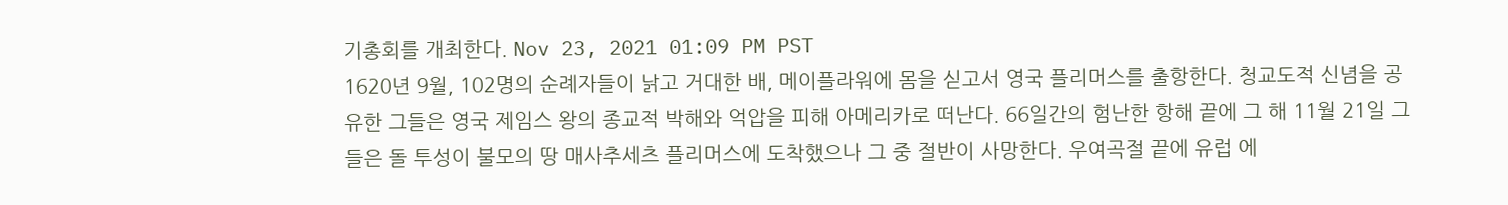기총회를 개최한다. Nov 23, 2021 01:09 PM PST
1620년 9월, 102명의 순례자들이 낡고 거대한 배, 메이플라워에 몸을 싣고서 영국 플리머스를 출항한다. 청교도적 신념을 공유한 그들은 영국 제임스 왕의 종교적 박해와 억압을 피해 아메리카로 떠난다. 66일간의 험난한 항해 끝에 그 해 11월 21일 그들은 돌 투성이 불모의 땅 매사추세츠 플리머스에 도착했으나 그 중 절반이 사망한다. 우여곡절 끝에 유럽 에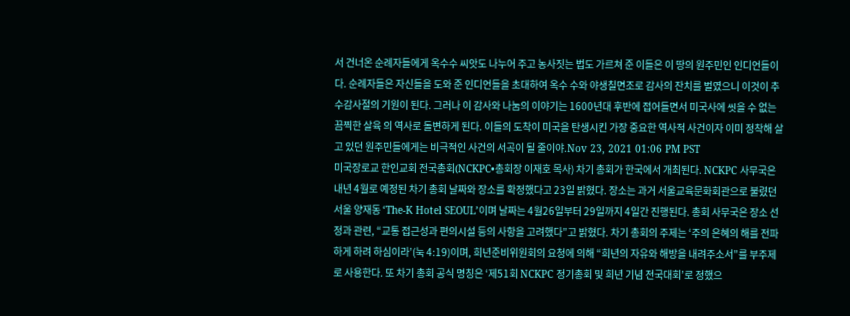서 건너온 순례자들에게 옥수수 씨앗도 나누어 주고 농사짓는 법도 가르쳐 준 이들은 이 땅의 원주민인 인디언들이다. 순례자들은 자신들을 도와 준 인디언들을 초대하여 옥수 수와 야생칠면조로 감사의 잔치를 벌였으니 이것이 추수감사절의 기원이 된다. 그러나 이 감사와 나눔의 이야기는 1600년대 후반에 접어들면서 미국사에 씻을 수 없는 끔찍한 살육 의 역사로 돌변하게 된다. 이들의 도착이 미국을 탄생시킨 가장 중요한 역사적 사건이자 이미 정착해 살고 있던 원주민들에게는 비극적인 사건의 서곡이 될 줄이야.Nov 23, 2021 01:06 PM PST
미국장로교 한인교회 전국총회(NCKPC•총회장 이재호 목사) 차기 총회가 한국에서 개최된다. NCKPC 사무국은 내년 4월로 예정된 차기 총회 날짜와 장소를 확정했다고 23일 밝혔다. 장소는 과거 서울교육문화회관으로 불렸던 서울 양재동 ‘The-K Hotel SEOUL’이며 날짜는 4월26일부터 29일까지 4일간 진행된다. 총회 사무국은 장소 선정과 관련, “교통 접근성과 편의시설 등의 사항을 고려했다”고 밝혔다. 차기 총회의 주제는 ‘주의 은혜의 해를 전파하게 하려 하심이라’(눅 4:19)이며, 희년준비위원회의 요청에 의해 “희년의 자유와 해방을 내려주소서”를 부주제로 사용한다. 또 차기 총회 공식 명칭은 ‘제51회 NCKPC 정기총회 및 희년 기념 전국대회’로 정했으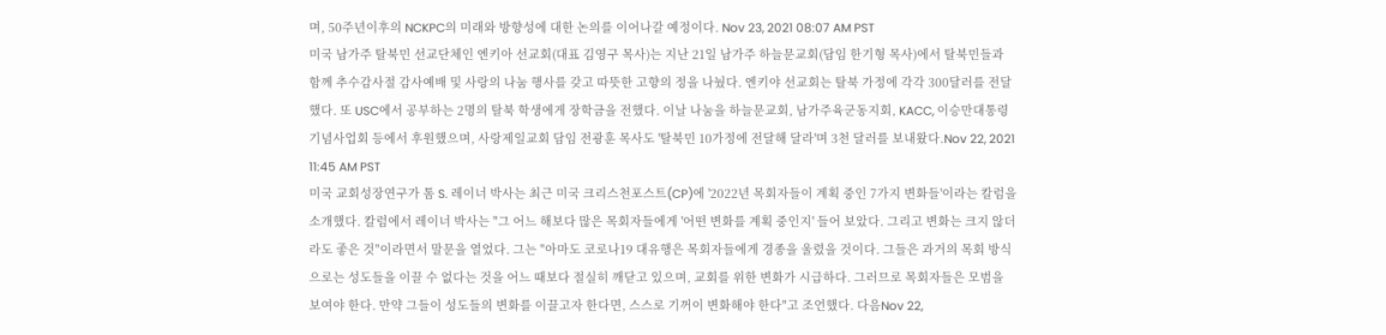며, 50주년이후의 NCKPC의 미래와 방향성에 대한 논의를 이어나갈 예정이다. Nov 23, 2021 08:07 AM PST
미국 남가주 탈북민 선교단체인 엔키아 선교회(대표 김영구 목사)는 지난 21일 남가주 하늘문교회(담임 한기형 목사)에서 탈북민들과 함께 추수감사절 감사예배 및 사랑의 나눔 행사를 갖고 따뜻한 고향의 정을 나눴다. 엔키야 선교회는 탈북 가정에 각각 300달러를 전달했다. 또 USC에서 공부하는 2명의 탈북 학생에게 장학금을 전했다. 이날 나눔을 하늘문교회, 남가주육군동지회, KACC, 이승만대통령 기념사업회 등에서 후원했으며, 사랑제일교회 담임 전광훈 목사도 '탈북민 10가정에 전달해 달라'며 3천 달러를 보내왔다.Nov 22, 2021 11:45 AM PST
미국 교회성장연구가 톰 S. 레이너 박사는 최근 미국 크리스천포스트(CP)에 '2022년 목회자들이 계획 중인 7가지 변화들'이라는 칼럼을 소개했다. 칼럼에서 레이너 박사는 "그 어느 해보다 많은 목회자들에게 '어떤 변화를 계획 중인지' 들어 보았다. 그리고 변화는 크지 않더라도 좋은 것"이라면서 말문을 열었다. 그는 "아마도 코로나19 대유행은 목회자들에게 경종을 울렸을 것이다. 그들은 과거의 목회 방식으로는 성도들을 이끌 수 없다는 것을 어느 때보다 절실히 깨닫고 있으며, 교회를 위한 변화가 시급하다. 그러므로 목회자들은 모범을 보여야 한다. 만약 그들이 성도들의 변화를 이끌고자 한다면, 스스로 기꺼이 변화해야 한다"고 조언했다. 다음Nov 22,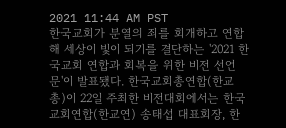2021 11:44 AM PST
한국교회가 분열의 죄를 회개하고 연합해 세상이 빛이 되기를 결단하는 '2021 한국교회 연합과 회복을 위한 비전 선언문'이 발표됐다. 한국교회총연합(한교총)이 22일 주최한 비전대회에서는 한국교회연합(한교연) 송태섭 대표회장, 한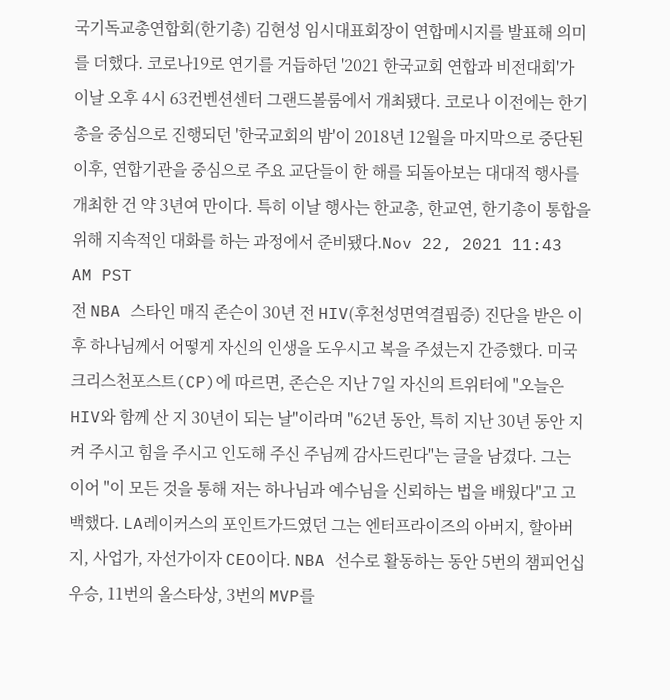국기독교총연합회(한기총) 김현성 임시대표회장이 연합메시지를 발표해 의미를 더했다. 코로나19로 연기를 거듭하던 '2021 한국교회 연합과 비전대회'가 이날 오후 4시 63컨벤션센터 그랜드볼룸에서 개최됐다. 코로나 이전에는 한기총을 중심으로 진행되던 '한국교회의 밤'이 2018년 12월을 마지막으로 중단된 이후, 연합기관을 중심으로 주요 교단들이 한 해를 되돌아보는 대대적 행사를 개최한 건 약 3년여 만이다. 특히 이날 행사는 한교총, 한교연, 한기총이 통합을 위해 지속적인 대화를 하는 과정에서 준비됐다.Nov 22, 2021 11:43 AM PST
전 NBA 스타인 매직 존슨이 30년 전 HIV(후천성면역결핍증) 진단을 받은 이후 하나님께서 어떻게 자신의 인생을 도우시고 복을 주셨는지 간증했다. 미국 크리스천포스트(CP)에 따르면, 존슨은 지난 7일 자신의 트위터에 "오늘은 HIV와 함께 산 지 30년이 되는 날"이라며 "62년 동안, 특히 지난 30년 동안 지켜 주시고 힘을 주시고 인도해 주신 주님께 감사드린다"는 글을 남겼다. 그는 이어 "이 모든 것을 통해 저는 하나님과 예수님을 신뢰하는 법을 배웠다"고 고백했다. LA레이커스의 포인트가드였던 그는 엔터프라이즈의 아버지, 할아버지, 사업가, 자선가이자 CEO이다. NBA 선수로 활동하는 동안 5번의 챔피언십 우승, 11번의 올스타상, 3번의 MVP를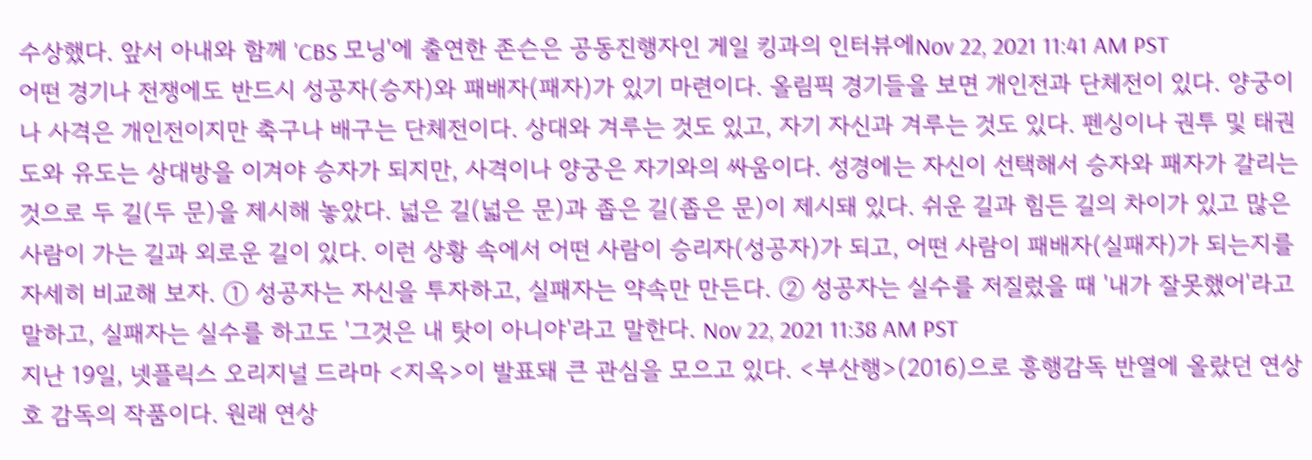수상했다. 앞서 아내와 함께 'CBS 모닝'에 출연한 존슨은 공동진행자인 게일 킹과의 인터뷰에Nov 22, 2021 11:41 AM PST
어떤 경기나 전쟁에도 반드시 성공자(승자)와 패배자(패자)가 있기 마련이다. 올림픽 경기들을 보면 개인전과 단체전이 있다. 양궁이나 사격은 개인전이지만 축구나 배구는 단체전이다. 상대와 겨루는 것도 있고, 자기 자신과 겨루는 것도 있다. 펜싱이나 권투 및 태권도와 유도는 상대방을 이겨야 승자가 되지만, 사격이나 양궁은 자기와의 싸움이다. 성경에는 자신이 선택해서 승자와 패자가 갈리는 것으로 두 길(두 문)을 제시해 놓았다. 넓은 길(넓은 문)과 좁은 길(좁은 문)이 제시돼 있다. 쉬운 길과 힘든 길의 차이가 있고 많은 사람이 가는 길과 외로운 길이 있다. 이런 상황 속에서 어떤 사람이 승리자(성공자)가 되고, 어떤 사람이 패배자(실패자)가 되는지를 자세히 비교해 보자. ① 성공자는 자신을 투자하고, 실패자는 약속만 만든다. ② 성공자는 실수를 저질렀을 때 '내가 잘못했어'라고 말하고, 실패자는 실수를 하고도 '그것은 내 탓이 아니야'라고 말한다. Nov 22, 2021 11:38 AM PST
지난 19일, 넷플릭스 오리지널 드라마 <지옥>이 발표돼 큰 관심을 모으고 있다. <부산행>(2016)으로 흥행감독 반열에 올랐던 연상호 감독의 작품이다. 원래 연상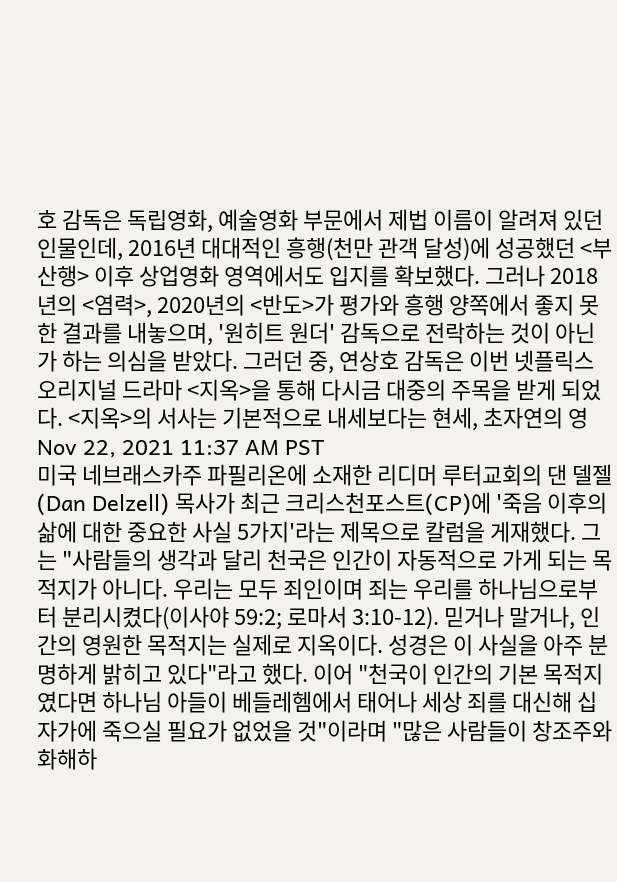호 감독은 독립영화, 예술영화 부문에서 제법 이름이 알려져 있던 인물인데, 2016년 대대적인 흥행(천만 관객 달성)에 성공했던 <부산행> 이후 상업영화 영역에서도 입지를 확보했다. 그러나 2018년의 <염력>, 2020년의 <반도>가 평가와 흥행 양쪽에서 좋지 못한 결과를 내놓으며, '원히트 원더' 감독으로 전락하는 것이 아닌가 하는 의심을 받았다. 그러던 중, 연상호 감독은 이번 넷플릭스 오리지널 드라마 <지옥>을 통해 다시금 대중의 주목을 받게 되었다. <지옥>의 서사는 기본적으로 내세보다는 현세, 초자연의 영Nov 22, 2021 11:37 AM PST
미국 네브래스카주 파필리온에 소재한 리디머 루터교회의 댄 델젤(Dan Delzell) 목사가 최근 크리스천포스트(CP)에 '죽음 이후의 삶에 대한 중요한 사실 5가지'라는 제목으로 칼럼을 게재했다. 그는 "사람들의 생각과 달리 천국은 인간이 자동적으로 가게 되는 목적지가 아니다. 우리는 모두 죄인이며 죄는 우리를 하나님으로부터 분리시켰다(이사야 59:2; 로마서 3:10-12). 믿거나 말거나, 인간의 영원한 목적지는 실제로 지옥이다. 성경은 이 사실을 아주 분명하게 밝히고 있다"라고 했다. 이어 "천국이 인간의 기본 목적지였다면 하나님 아들이 베들레헴에서 태어나 세상 죄를 대신해 십자가에 죽으실 필요가 없었을 것"이라며 "많은 사람들이 창조주와 화해하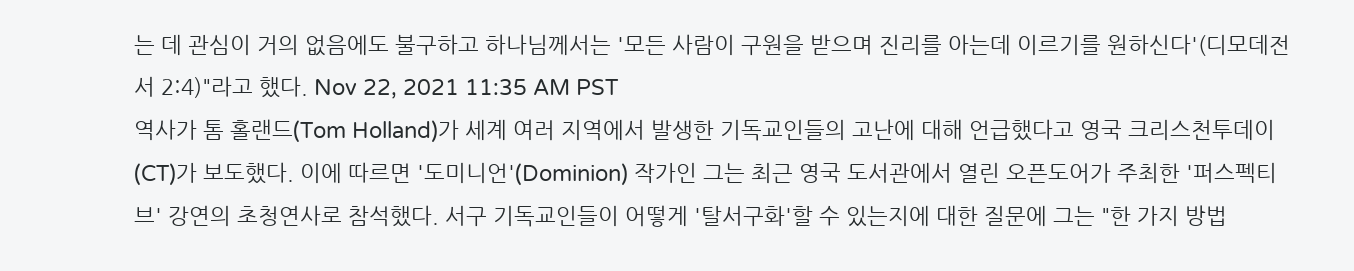는 데 관심이 거의 없음에도 불구하고 하나님께서는 '모든 사람이 구원을 받으며 진리를 아는데 이르기를 원하신다'(디모데전서 2:4)"라고 했다. Nov 22, 2021 11:35 AM PST
역사가 톰 홀랜드(Tom Holland)가 세계 여러 지역에서 발생한 기독교인들의 고난에 대해 언급했다고 영국 크리스천투데이(CT)가 보도했다. 이에 따르면 '도미니언'(Dominion) 작가인 그는 최근 영국 도서관에서 열린 오픈도어가 주최한 '퍼스펙티브' 강연의 초청연사로 참석했다. 서구 기독교인들이 어떻게 '탈서구화'할 수 있는지에 대한 질문에 그는 "한 가지 방법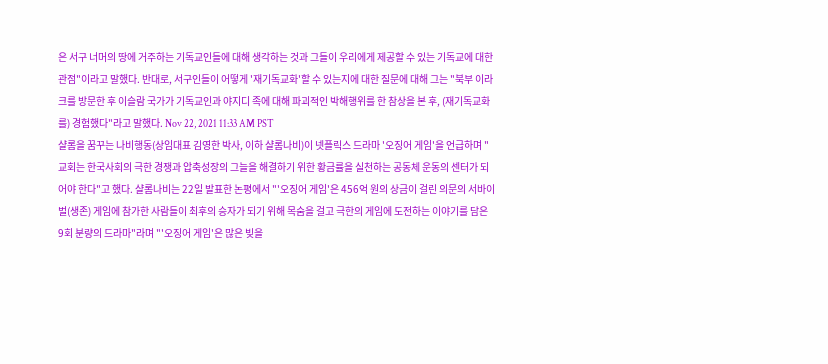은 서구 너머의 땅에 거주하는 기독교인들에 대해 생각하는 것과 그들이 우리에게 제공할 수 있는 기독교에 대한 관점"이라고 말했다. 반대로, 서구인들이 어떻게 '재기독교화'할 수 있는지에 대한 질문에 대해 그는 "북부 이라크를 방문한 후 이슬람 국가가 기독교인과 야지디 족에 대해 파괴적인 박해행위를 한 참상을 본 후, (재기독교화를) 경험했다"라고 말했다. Nov 22, 2021 11:33 AM PST
샬롬을 꿈꾸는 나비행동(상임대표 김영한 박사, 이하 샬롬나비)이 넷플릭스 드라마 '오징어 게임'을 언급하며 "교회는 한국사회의 극한 경쟁과 압축성장의 그늘을 해결하기 위한 황금률을 실천하는 공동체 운동의 센터가 되어야 한다"고 했다. 샬롬나비는 22일 발표한 논평에서 "'오징어 게임'은 456억 원의 상금이 걸린 의문의 서바이벌(생존) 게임에 참가한 사람들이 최후의 승자가 되기 위해 목숨을 걸고 극한의 게임에 도전하는 이야기를 담은 9회 분량의 드라마"라며 "'오징어 게임'은 많은 빚을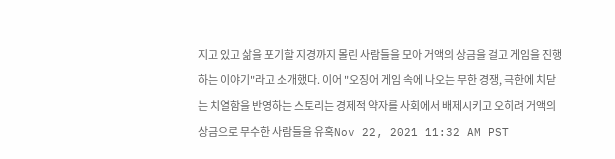지고 있고 삶을 포기할 지경까지 몰린 사람들을 모아 거액의 상금을 걸고 게임을 진행하는 이야기"라고 소개했다. 이어 "오징어 게임 속에 나오는 무한 경쟁, 극한에 치닫는 치열함을 반영하는 스토리는 경제적 약자를 사회에서 배제시키고 오히려 거액의 상금으로 무수한 사람들을 유혹Nov 22, 2021 11:32 AM PST